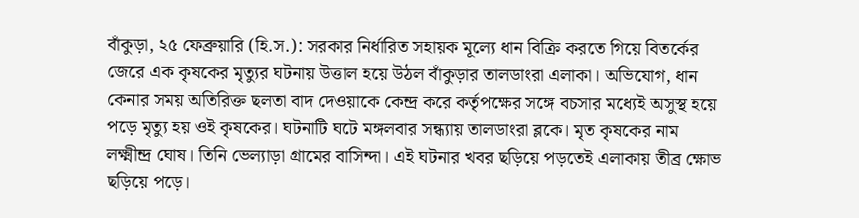বাঁকুড়া, ২৫ ফেব্রুয়ারি (হি.স.): সরকার নির্ধারিত সহায়ক মূল্যে ধান বিক্রি করতে গিয়ে বিতর্কের জেরে এক কৃষকের মৃত্যুর ঘটনায় উত্তাল হয়ে উঠল বাঁকুড়ার তালডাংরা এলাকা। অভিযোগ, ধান কেনার সময় অতিরিক্ত ছলতা বাদ দেওয়াকে কেন্দ্র করে কর্তৃপক্ষের সঙ্গে বচসার মধ্যেই অসুস্থ হয়ে পড়ে মৃত্যু হয় ওই কৃষকের। ঘটনাটি ঘটে মঙ্গলবার সন্ধ্যায় তালডাংরা ব্লকে। মৃত কৃষকের নাম লক্ষ্মীন্দ্র ঘোষ। তিনি ভেল্যাড়া গ্রামের বাসিন্দা। এই ঘটনার খবর ছড়িয়ে পড়তেই এলাকায় তীব্র ক্ষোভ ছড়িয়ে পড়ে।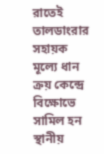রাতেই তালডাংরার সহায়ক মূল্যে ধান ক্রয় কেন্দ্রে বিক্ষোভে সামিল হন স্থানীয়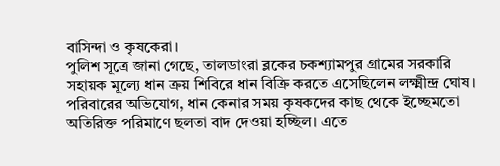বাসিন্দা ও কৃষকেরা।
পুলিশ সূত্রে জানা গেছে, তালডাংরা ব্লকের চকশ্যামপুর গ্রামের সরকারি সহায়ক মূল্যে ধান ক্রয় শিবিরে ধান বিক্রি করতে এসেছিলেন লক্ষ্মীন্দ্র ঘোষ। পরিবারের অভিযোগ, ধান কেনার সময় কৃষকদের কাছ থেকে ইচ্ছেমতো অতিরিক্ত পরিমাণে ছলতা বাদ দেওয়া হচ্ছিল। এতে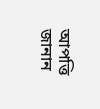আপত্তি জানান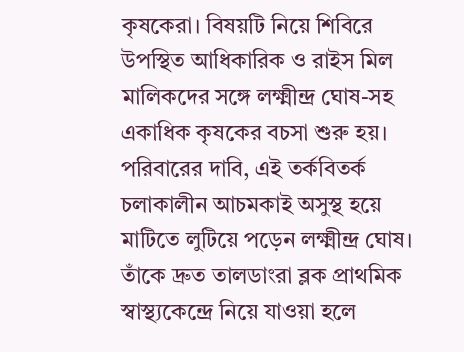কৃষকেরা। বিষয়টি নিয়ে শিবিরে উপস্থিত আধিকারিক ও রাইস মিল মালিকদের সঙ্গে লক্ষ্মীন্দ্র ঘোষ-সহ একাধিক কৃষকের বচসা শুরু হয়।
পরিবারের দাবি, এই তর্কবিতর্ক চলাকালীন আচমকাই অসুস্থ হয়ে মাটিতে লুটিয়ে পড়েন লক্ষ্মীন্দ্র ঘোষ। তাঁকে দ্রুত তালডাংরা ব্লক প্রাথমিক স্বাস্থ্যকেন্দ্রে নিয়ে যাওয়া হলে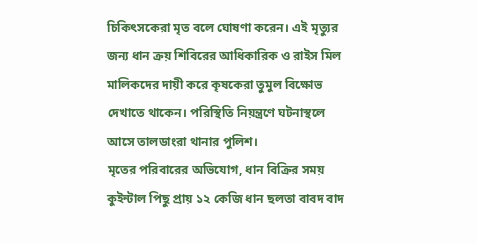চিকিৎসকেরা মৃত বলে ঘোষণা করেন। এই মৃত্যুর জন্য ধান ক্রয় শিবিরের আধিকারিক ও রাইস মিল মালিকদের দায়ী করে কৃষকেরা তুমুল বিক্ষোভ দেখাতে থাকেন। পরিস্থিতি নিয়ন্ত্রণে ঘটনাস্থলে আসে তালডাংরা থানার পুলিশ।
মৃতের পরিবারের অভিযোগ, ধান বিক্রির সময় কুইন্টাল পিছু প্রায় ১২ কেজি ধান ছলতা বাবদ বাদ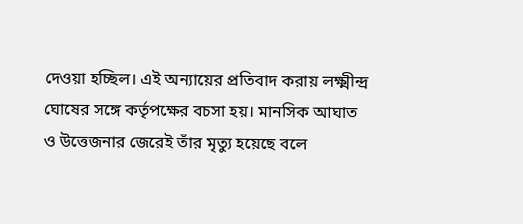দেওয়া হচ্ছিল। এই অন্যায়ের প্রতিবাদ করায় লক্ষ্মীন্দ্র ঘোষের সঙ্গে কর্তৃপক্ষের বচসা হয়। মানসিক আঘাত ও উত্তেজনার জেরেই তাঁর মৃত্যু হয়েছে বলে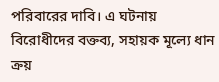পরিবারের দাবি। এ ঘটনায় বিরোধীদের বক্তব্য, সহায়ক মূল্যে ধান ক্রয়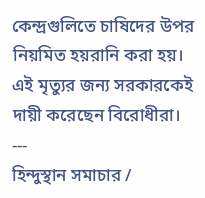কেন্দ্রগুলিতে চাষিদের উপর নিয়মিত হয়রানি করা হয়। এই মৃত্যুর জন্য সরকারকেই দায়ী করেছেন বিরোধীরা।
---
হিন্দুস্থান সমাচার /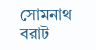সোমনাথ বরাট